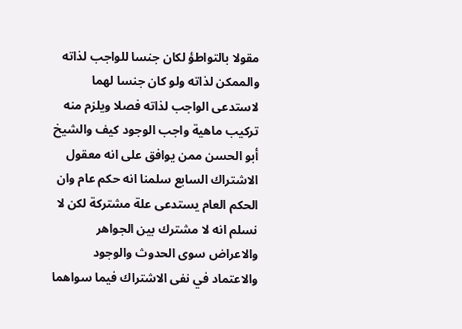مقولا بالتواطؤ لكان جنسا للواجب لذاته والممكن لذاته ولو كان جنسا لهما لاستدعى الواجب لذاته فصلا ويلزم منه تركيب ماهية واجب الوجود كيف والشيخ أبو الحسن ممن يوافق على انه معقول الاشتراك السابع سلمنا انه حكم عام وان الحكم العام يستدعى علة مشتركة لكن لا نسلم انه لا مشترك بين الجواهر والاعراض سوى الحدوث والوجود والاعتماد في نفى الاشتراك فيما سواهما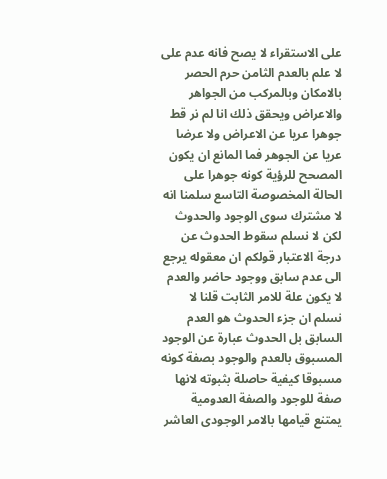على الاستقراء لا يصح فانه عدم على لا علم بالعدم الثامن حرم الحصر بالامكان وبالمركب من الجواهر والاعراض ويحقق ذلك انا لم نر قط جوهرا عريا عن الاعراض ولا عرضا عريا عن الجوهر فما المانع ان يكون المصحح للرؤية كونه جوهرا على الحالة المخصوصة التاسع سلمنا انه لا مشترك سوى الوجود والحدوث لكن لا نسلم سقوط الحدوث عن درجة الاعتبار قولكم ان معقوله يرجع الى عدم سابق ووجود حاضر والعدم لا يكون علة للامر الثابت قلنا لا نسلم ان جزء الحدوث هو العدم السابق بل الحدوث عبارة عن الوجود المسبوق بالعدم والوجود بصفة كونه مسبوقا كيفية حاصلة بثبوته لانها صفة للوجود والصفة العدومية يمتنع قيامها بالامر الوجودى العاشر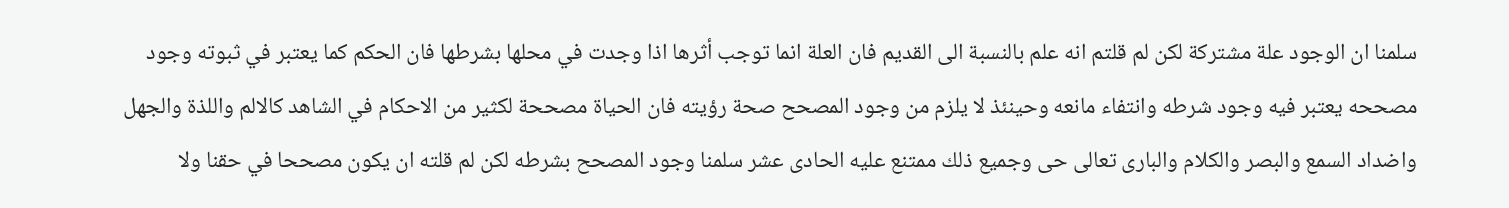سلمنا ان الوجود علة مشتركة لكن لم قلتم انه علم بالنسبة الى القديم فان العلة انما توجب أثرها اذا وجدت في محلها بشرطها فان الحكم كما يعتبر في ثبوته وجود مصححه يعتبر فيه وجود شرطه وانتفاء مانعه وحينئذ لا يلزم من وجود المصحح صحة رؤيته فان الحياة مصححة لكثير من الاحكام في الشاهد كالالم واللذة والجهل واضداد السمع والبصر والكلام والبارى تعالى حى وجميع ذلك ممتنع عليه الحادى عشر سلمنا وجود المصحح بشرطه لكن لم قلته ان يكون مصححا في حقنا ولا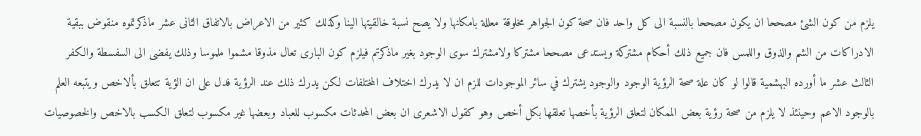يلزم من كون الشئ مصححا ان يكون مصححا بالنسبة الى كل واحد فان صحة كون الجواهر مخلوقة معللة بامكانها ولا يصح نسبة خالقيتها الينا وكذلك كثير من الاعراض بالاتفاق الثانى عشر ماذكرتموه منقوض ببقية الادراكات من الشم والذوق واللمس فان جميع ذلك أحكام مشتركة ويستدعى مصححا مشتركا ولامشترك سوى الوجود بغير ماذكرتم فيلزم كون البارى تعال مذوقا مشموا ملموسا وذلك يفضى الى السفسطة والكفر الثالث عشر ما أورده البهشمية قالوا لو كان علة صحة الرؤية الوجود والوجود يشترك في سائر الموجودات للزم ان لا يدرك اختلاف المختلفات لكن يدرك ذلك عند الرؤية فدل على ان الؤية تتعلق بألاخص ويتبعه العلم بالوجود الاعم وحينئذ لا يلزم من صحة رؤية بعض الممكان لتعلق الرؤية بأخصها تعلقها بكل أخص وهو كقول الاشعرى ان بعض المحدثات مكسوب للعباد وبعضها غير مكسوب لتعلق الكسب بالاخص والخصوصيات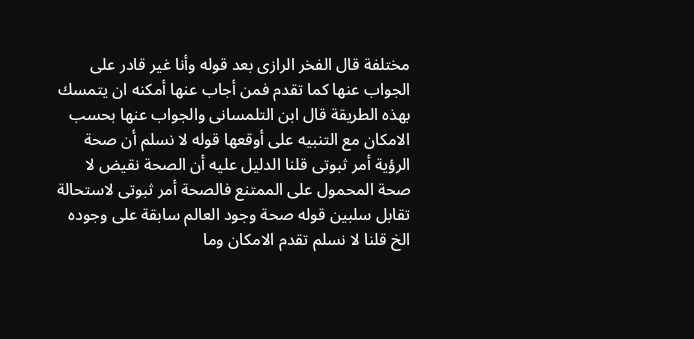مختلفة قال الفخر الرازى بعد قوله وأنا غير قادر على الجواب عنها كما تقدم فمن أجاب عنها أمكنه ان يتمسك بهذه الطريقة قال ابن التلمسانى والجواب عنها بحسب الامكان مع التنبيه على أوقعها قوله لا نسلم أن صحة الرؤية أمر ثبوتى قلنا الدليل عليه أن الصحة نقيض لا صحة المحمول على الممتنع فالصحة أمر ثبوتى لاستحالة تقابل سلبين قوله صحة وجود العالم سابقة على وجوده الخ قلنا لا نسلم تقدم الامكان وما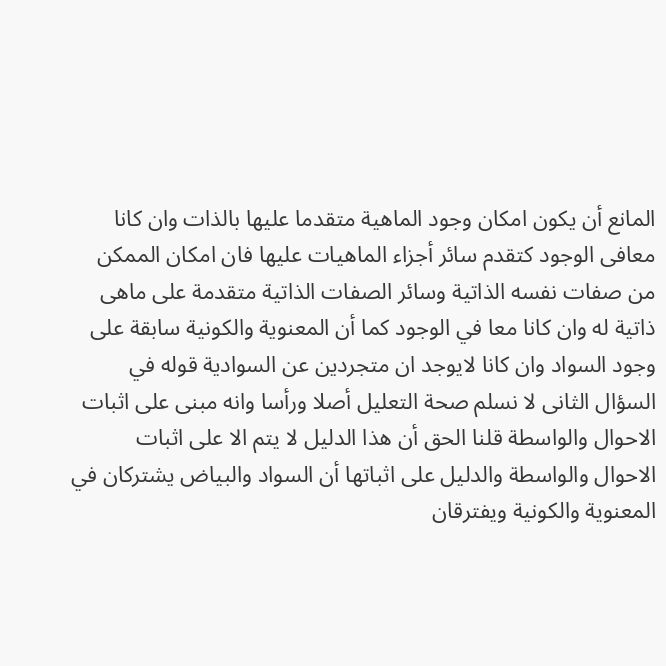المانع أن يكون امكان وجود الماهية متقدما عليها بالذات وان كانا معافى الوجود كتقدم سائر أجزاء الماهيات عليها فان امكان الممكن من صفات نفسه الذاتية وسائر الصفات الذاتية متقدمة على ماهى ذاتية له وان كانا معا في الوجود كما أن المعنوية والكونية سابقة على وجود السواد وان كانا لايوجد ان متجردين عن السوادية قوله في السؤال الثانى لا نسلم صحة التعليل أصلا ورأسا وانه مبنى على اثبات الاحوال والواسطة قلنا الحق أن هذا الدليل لا يتم الا على اثبات الاحوال والواسطة والدليل على اثباتها أن السواد والبياض يشتركان في المعنوية والكونية ويفترقان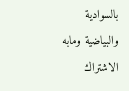بالسوادية والبياضية ومابه الاشتراك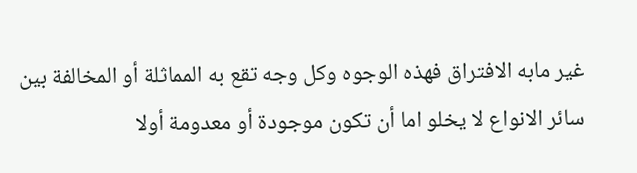غير مابه الافتراق فهذه الوجوه وكل وجه تقع به المماثلة أو المخالفة بين سائر الانواع لا يخلو اما أن تكون موجودة أو معدومة أولا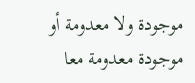موجودة ولا معدومة أو موجودة معدومة معا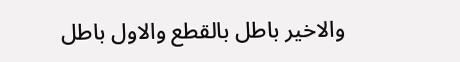والاخير باطل بالقطع والاول باطل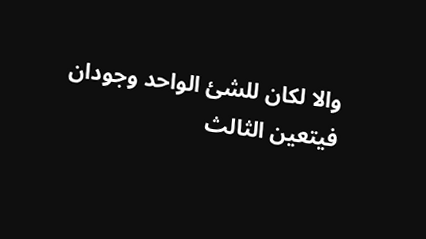والا لكان للشئ الواحد وجودان فيتعين الثالث